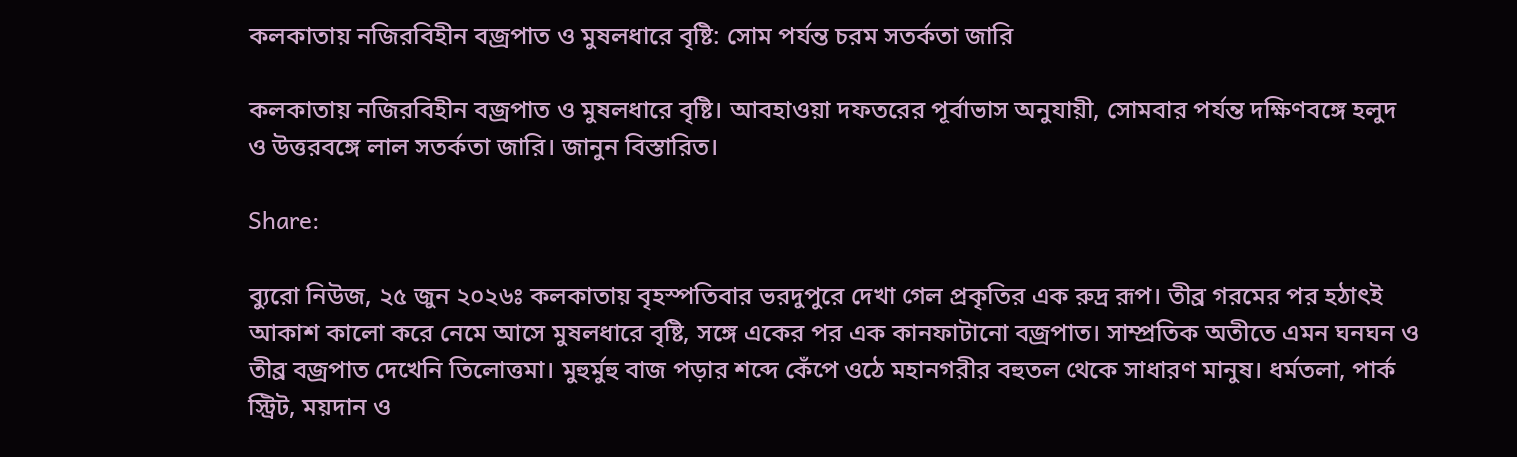কলকাতায় নজিরবিহীন বজ্রপাত ও মুষলধারে বৃষ্টি: সোম পর্যন্ত চরম সতর্কতা জারি

কলকাতায় নজিরবিহীন বজ্রপাত ও মুষলধারে বৃষ্টি। আবহাওয়া দফতরের পূর্বাভাস অনুযায়ী, সোমবার পর্যন্ত দক্ষিণবঙ্গে হলুদ ও উত্তরবঙ্গে লাল সতর্কতা জারি। জানুন বিস্তারিত।

Share:

ব্যুরো নিউজ, ২৫ জুন ২০২৬ঃ কলকাতায় বৃহস্পতিবার ভরদুপুরে দেখা গেল প্রকৃতির এক রুদ্র রূপ। তীব্র গরমের পর হঠাৎই আকাশ কালো করে নেমে আসে মুষলধারে বৃষ্টি, সঙ্গে একের পর এক কানফাটানো বজ্রপাত। সাম্প্রতিক অতীতে এমন ঘনঘন ও তীব্র বজ্রপাত দেখেনি তিলোত্তমা। মুহুর্মুহু বাজ পড়ার শব্দে কেঁপে ওঠে মহানগরীর বহুতল থেকে সাধারণ মানুষ। ধর্মতলা, পার্ক স্ট্রিট, ময়দান ও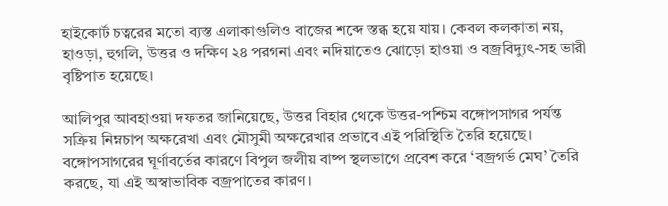হাইকোর্ট চত্বরের মতো ব্যস্ত এলাকাগুলিও বাজের শব্দে স্তব্ধ হয়ে যায়। কেবল কলকাতা নয়, হাওড়া, হুগলি, উত্তর ও দক্ষিণ ২৪ পরগনা এবং নদিয়াতেও ঝোড়ো হাওয়া ও বজ্রবিদ্যুৎ-সহ ভারী বৃষ্টিপাত হয়েছে।

আলিপুর আবহাওয়া দফতর জানিয়েছে, উত্তর বিহার থেকে উত্তর-পশ্চিম বঙ্গোপসাগর পর্যন্ত সক্রিয় নিম্নচাপ অক্ষরেখা এবং মৌসুমী অক্ষরেখার প্রভাবে এই পরিস্থিতি তৈরি হয়েছে। বঙ্গোপসাগরের ঘূর্ণাবর্তের কারণে বিপুল জলীয় বাষ্প স্থলভাগে প্রবেশ করে ‘বজ্রগর্ভ মেঘ’ তৈরি করছে, যা এই অস্বাভাবিক বজ্রপাতের কারণ।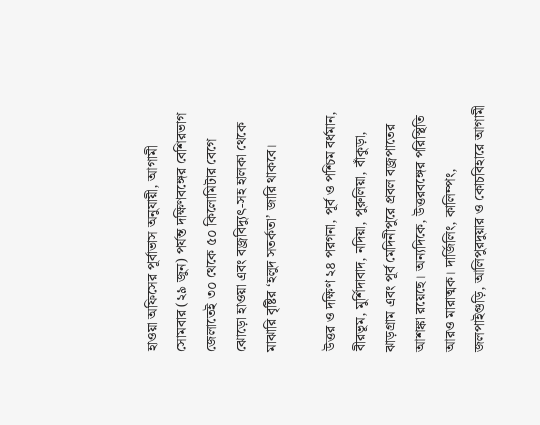হাওয়া অফিসের পূর্বাভাস অনুযায়ী, আগামী সোমবার (২৯ জুন) পর্যন্ত দক্ষিণবঙ্গের বেশিরভাগ জেলাতেই ৩০ থেকে ৫০ কিলোমিটার বেগে ঝোড়ো হাওয়া এবং বজ্রবিদ্যুৎ-সহ হালকা থেকে মাঝারি বৃষ্টির ‘হলুদ সতর্কতা’ জারি থাকবে।

উত্তর ও দক্ষিণ ২৪ পরগনা, পূর্ব ও পশ্চিম বর্ধমান, বীরভূম, মুর্শিদাবাদ, নদিয়া, পুরুলিয়া, বাঁকুড়া, ঝাড়গ্রাম এবং পূর্ব মেদিনীপুরে প্রবল বজ্রপাতের আশঙ্কা রয়েছে। অন্যদিকে, উত্তরবঙ্গের পরিস্থিতি আরও মারাত্মক। দার্জিলিং, কালিম্পং, জলপাইগুড়ি, আলিপুরদুয়ার ও কোচবিহারে আগামী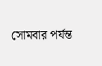সোমবার পর্যন্ত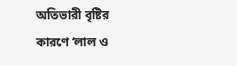অতিভারী বৃষ্টির কারণে ‘লাল ও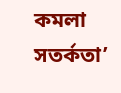কমলা সতর্কতা’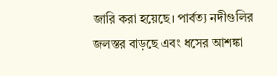জারি করা হয়েছে। পার্বত্য নদীগুলির জলস্তর বাড়ছে এবং ধসের আশঙ্কা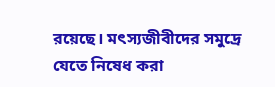রয়েছে। মৎস্যজীবীদের সমুদ্রে যেতে নিষেধ করা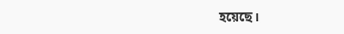হয়েছে।